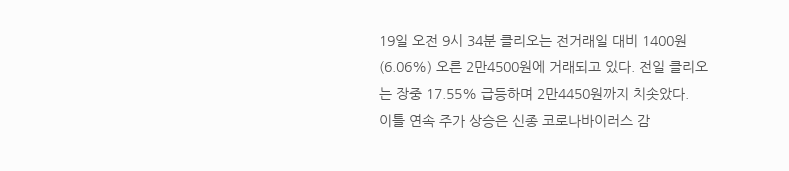19일 오전 9시 34분 클리오는 전거래일 대비 1400원(6.06%) 오른 2만4500원에 거래되고 있다. 전일 클리오는 장중 17.55% 급등하며 2만4450원까지 치솟았다.
이틀 연속 주가 상승은 신종 코로나바이러스 감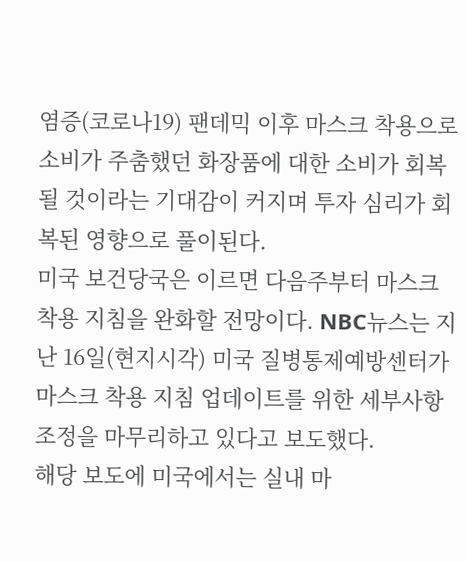염증(코로나19) 팬데믹 이후 마스크 착용으로 소비가 주춤했던 화장품에 대한 소비가 회복될 것이라는 기대감이 커지며 투자 심리가 회복된 영향으로 풀이된다.
미국 보건당국은 이르면 다음주부터 마스크 착용 지침을 완화할 전망이다. NBC뉴스는 지난 16일(현지시각) 미국 질병통제예방센터가 마스크 착용 지침 업데이트를 위한 세부사항 조정을 마무리하고 있다고 보도했다.
해당 보도에 미국에서는 실내 마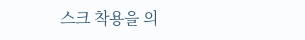스크 착용을 의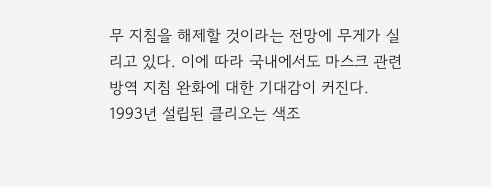무 지침을 해제할 것이라는 전망에 무게가 실리고 있다. 이에 따라 국내에서도 마스크 관련 방역 지침 완화에 대한 기대감이 커진다.
1993년 설립된 클리오는 색조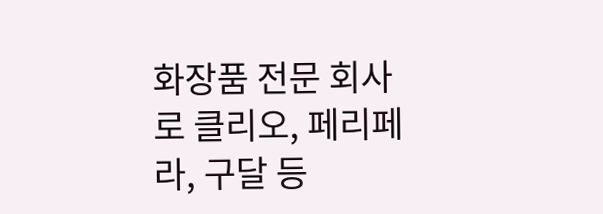화장품 전문 회사로 클리오, 페리페라, 구달 등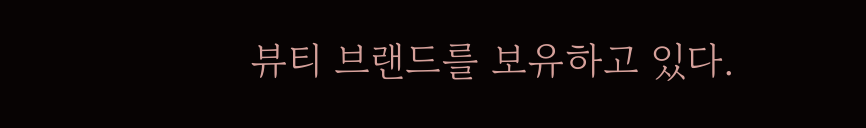뷰티 브랜드를 보유하고 있다.